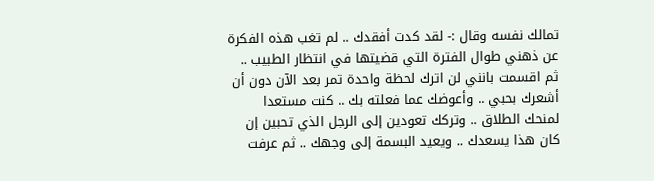تمالك نفسه وقال :- لقد كدت أفقدك .. لم تغب هذه الفكرة عن ذهني طوال الفترة التي قضيتها في انتظار الطبيب .. ثم اقسمت بانني لن اترك لحظة واحدة تمر بعد الآن دون أن أشعرك بحبي .. وأعوضك عما فعلته بك .. كنت مستعدا لمنحك الطلاق .. وتركك تعودين إلى الرجل الذي تحبين إن كان هذا يسعدك .. ويعيد البسمة إلى وجهك .. ثم عرفت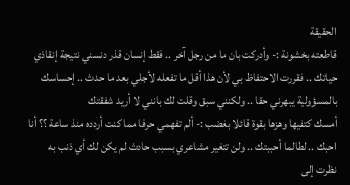الحقيقة
قاطعته بخشونة :- وأدركت بان ما من رجل آخر .. فقط إنسان قذر دنسني نتيجة إنقاذي حياتك .. فقررت الاحتفاظ بي لأن هذا أقل ما تفعله لأجلي بعد ما حدث .. إحساسك بالمسؤولية يبهرني حقا .. ولكنني سبق وقلت لك بانني لا أريد شفقتك
أمسك كتفيها وهزها بقوة قائلا بغضب :- ألم تفهمي حرفا مما كنت أردده منذ ساعة ؟؟ أنا احبك .. لطالما أحببتك .. ولن تتغير مشاعري بسبب حادث لم يكن لك أي ذنب به
نظرت إلى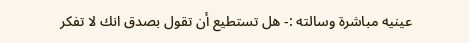عينيه مباشرة وسالته :- هل تستطيع أن تقول بصدق انك لا تفكر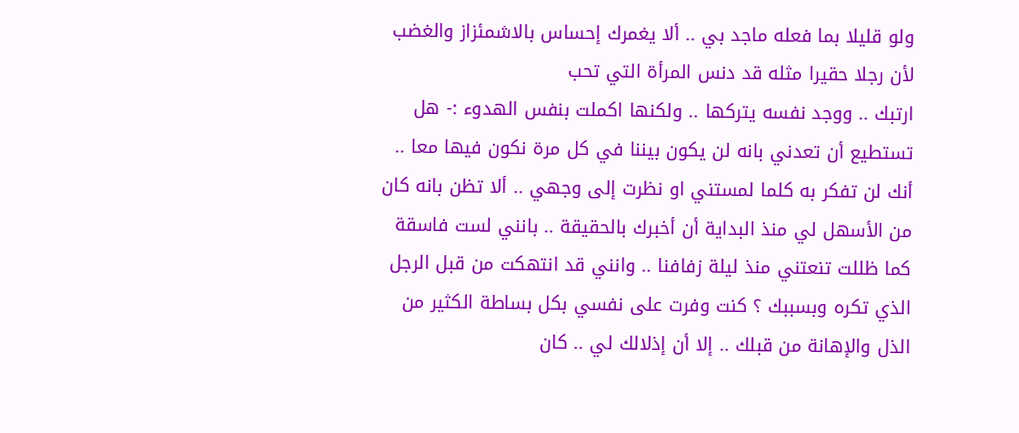ولو قليلا بما فعله ماجد بي .. ألا يغمرك إحساس بالاشمئزاز والغضب لأن رجلا حقيرا مثله قد دنس المرأة التي تحب
ارتبك .. ووجد نفسه يتركها .. ولكنها اكملت بنفس الهدوء :- هل تستطيع أن تعدني بانه لن يكون بيننا في كل مرة نكون فيها معا .. أنك لن تفكر به كلما لمستني او نظرت إلى وجهي .. ألا تظن بانه كان من الأسهل لي منذ البداية أن أخبرك بالحقيقة .. بانني لست فاسقة كما ظللت تنعتني منذ ليلة زفافنا .. وانني قد انتهكت من قبل الرجل الذي تكره وبسببك ؟ كنت وفرت على نفسي بكل بساطة الكثير من الذل والإهانة من قبلك .. إلا أن إذلالك لي .. كان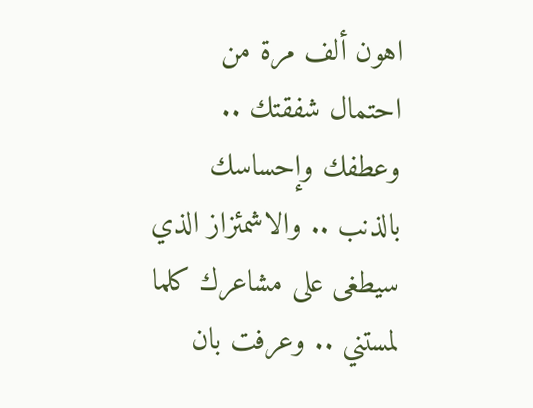اهون ألف مرة من احتمال شفقتك .. وعطفك وإحساسك بالذنب .. والاشمئزاز الذي سيطغى على مشاعرك كلما لمستني .. وعرفت بان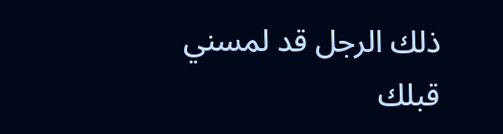ذلك الرجل قد لمسني قبلك